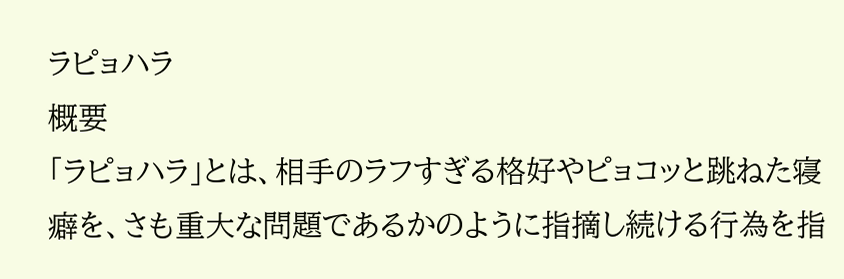ラピョハラ
概要
「ラピョハラ」とは、相手のラフすぎる格好やピョコッと跳ねた寝癖を、さも重大な問題であるかのように指摘し続ける行為を指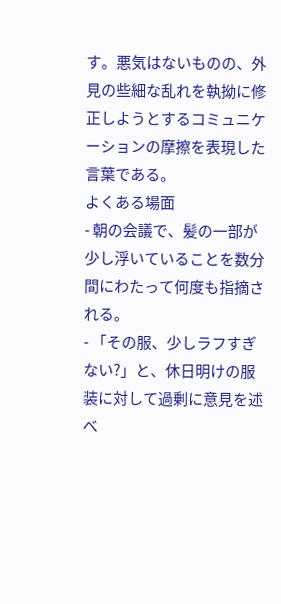す。悪気はないものの、外見の些細な乱れを執拗に修正しようとするコミュニケーションの摩擦を表現した言葉である。
よくある場面
- 朝の会議で、髪の一部が少し浮いていることを数分間にわたって何度も指摘される。
- 「その服、少しラフすぎない?」と、休日明けの服装に対して過剰に意見を述べ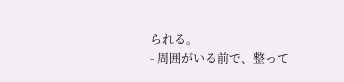られる。
- 周囲がいる前で、整って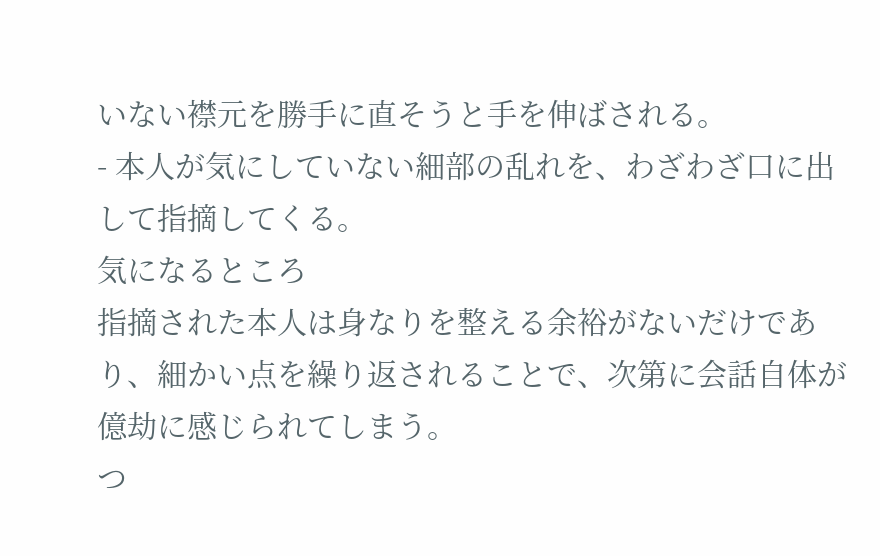いない襟元を勝手に直そうと手を伸ばされる。
- 本人が気にしていない細部の乱れを、わざわざ口に出して指摘してくる。
気になるところ
指摘された本人は身なりを整える余裕がないだけであり、細かい点を繰り返されることで、次第に会話自体が億劫に感じられてしまう。
つ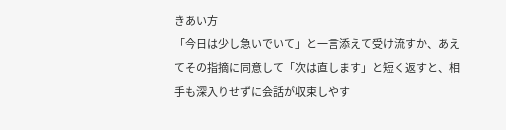きあい方
「今日は少し急いでいて」と一言添えて受け流すか、あえてその指摘に同意して「次は直します」と短く返すと、相手も深入りせずに会話が収束しやす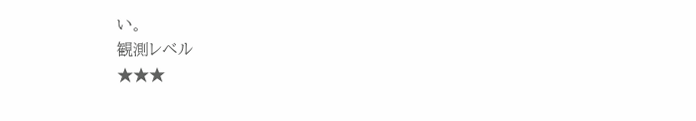い。
観測レベル
★★★